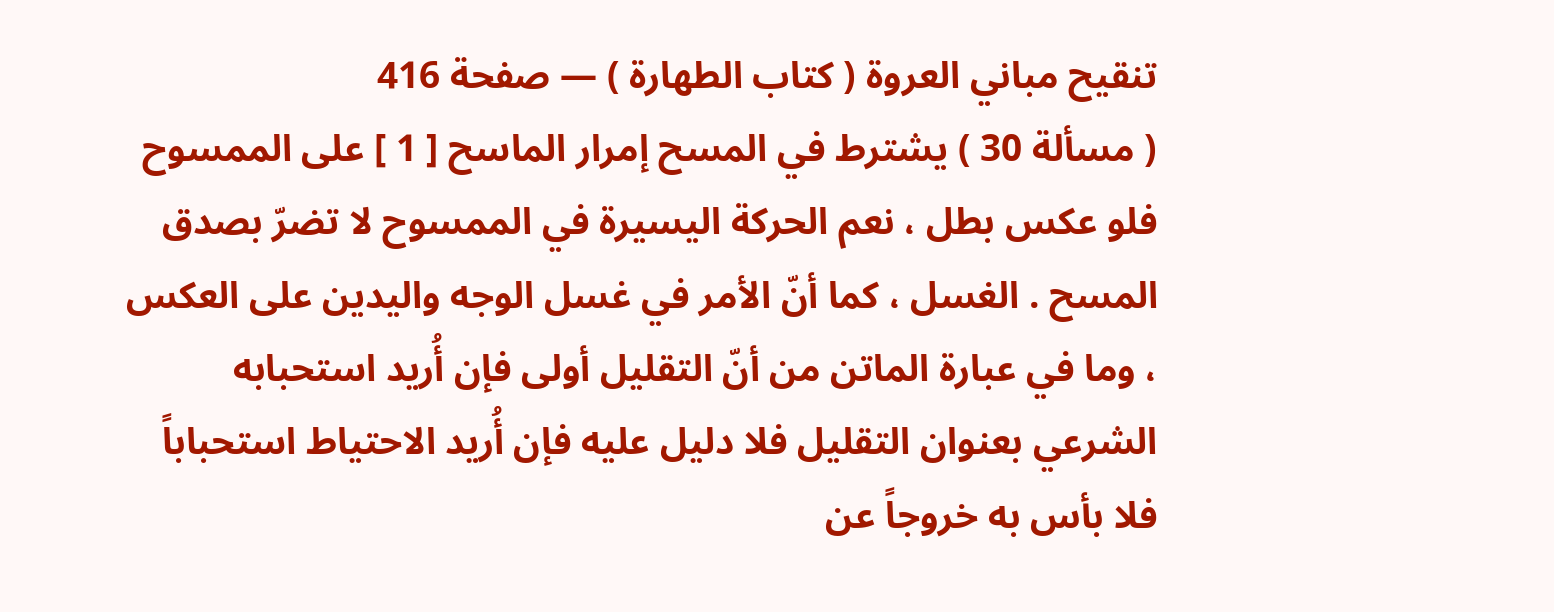تنقيح مباني العروة ( كتاب الطهارة ) — صفحة 416
( مسألة 30 ) يشترط في المسح إمرار الماسح [ 1 ] على الممسوح فلو عكس بطل ، نعم الحركة اليسيرة في الممسوح لا تضرّ بصدق المسح . الغسل ، كما أنّ الأمر في غسل الوجه واليدين على العكس ، وما في عبارة الماتن من أنّ التقليل أولى فإن أُريد استحبابه الشرعي بعنوان التقليل فلا دليل عليه فإن أُريد الاحتياط استحباباً فلا بأس به خروجاً عن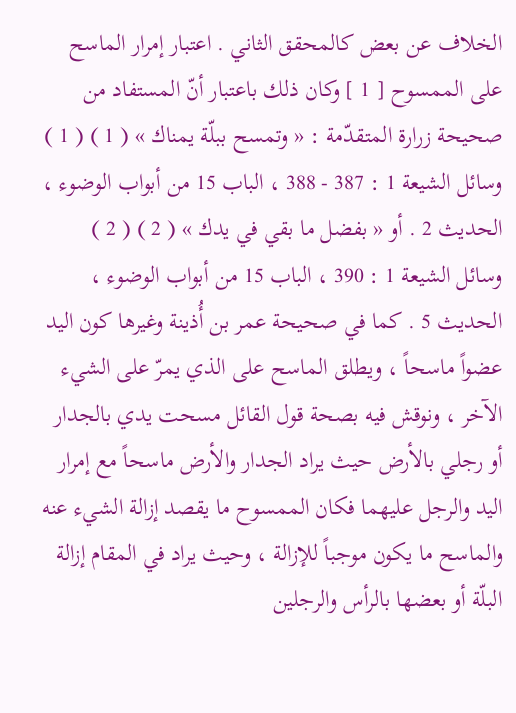الخلاف عن بعض كالمحقق الثاني . اعتبار إمرار الماسح على الممسوح [ 1 ] وكان ذلك باعتبار أنّ المستفاد من صحيحة زرارة المتقدّمة : « وتمسح ببلّة يمناك » ( 1 ) ( 1 ) وسائل الشيعة 1 : 387 - 388 ، الباب 15 من أبواب الوضوء ، الحديث 2 . أو « بفضل ما بقي في يدك » ( 2 ) ( 2 ) وسائل الشيعة 1 : 390 ، الباب 15 من أبواب الوضوء ، الحديث 5 . كما في صحيحة عمر بن أُذينة وغيرها كون اليد عضواً ماسحاً ، ويطلق الماسح على الذي يمرّ على الشيء الآخر ، ونوقش فيه بصحة قول القائل مسحت يدي بالجدار أو رجلي بالأرض حيث يراد الجدار والأرض ماسحاً مع إمرار اليد والرجل عليهما فكان الممسوح ما يقصد إزالة الشيء عنه والماسح ما يكون موجباً للإزالة ، وحيث يراد في المقام إزالة البلّة أو بعضها بالرأس والرجلين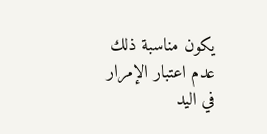يكون مناسبة ذلك عدم اعتبار الإمرار في اليد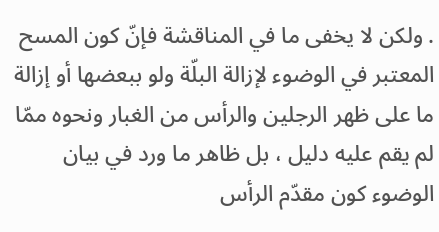. ولكن لا يخفى ما في المناقشة فإنّ كون المسح المعتبر في الوضوء لإزالة البلّة ولو ببعضها أو إزالة ما على ظهر الرجلين والرأس من الغبار ونحوه ممّا لم يقم عليه دليل ، بل ظاهر ما ورد في بيان الوضوء كون مقدّم الرأس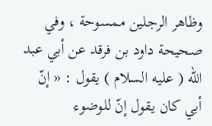وظاهر الرجلين ممسوحة ، وفي صحيحة داود بن فرقد عن أبي عبد الله ( عليه السلام ) يقول : « إنّ أبي كان يقول إنّ للوضوء